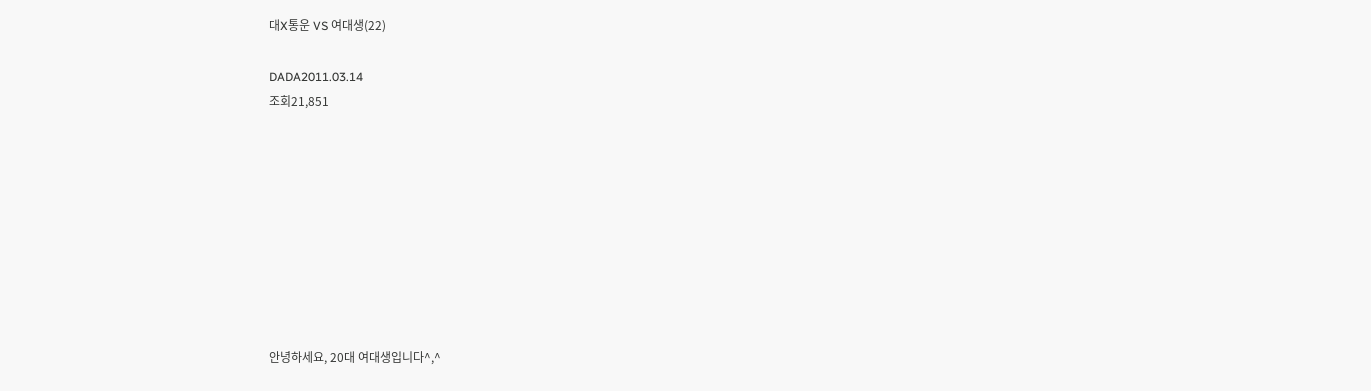대X통운 VS 여대생(22)

DADA2011.03.14
조회21,851









안녕하세요, 20대 여대생입니다^,^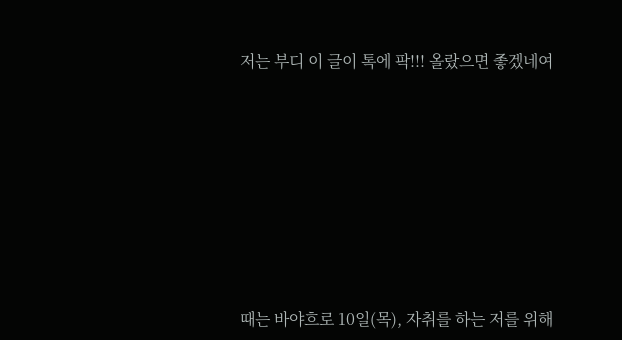저는 부디 이 글이 톡에 팍!!! 올랐으면 좋겠네여









때는 바야흐로 10일(목), 자취를 하는 저를 위해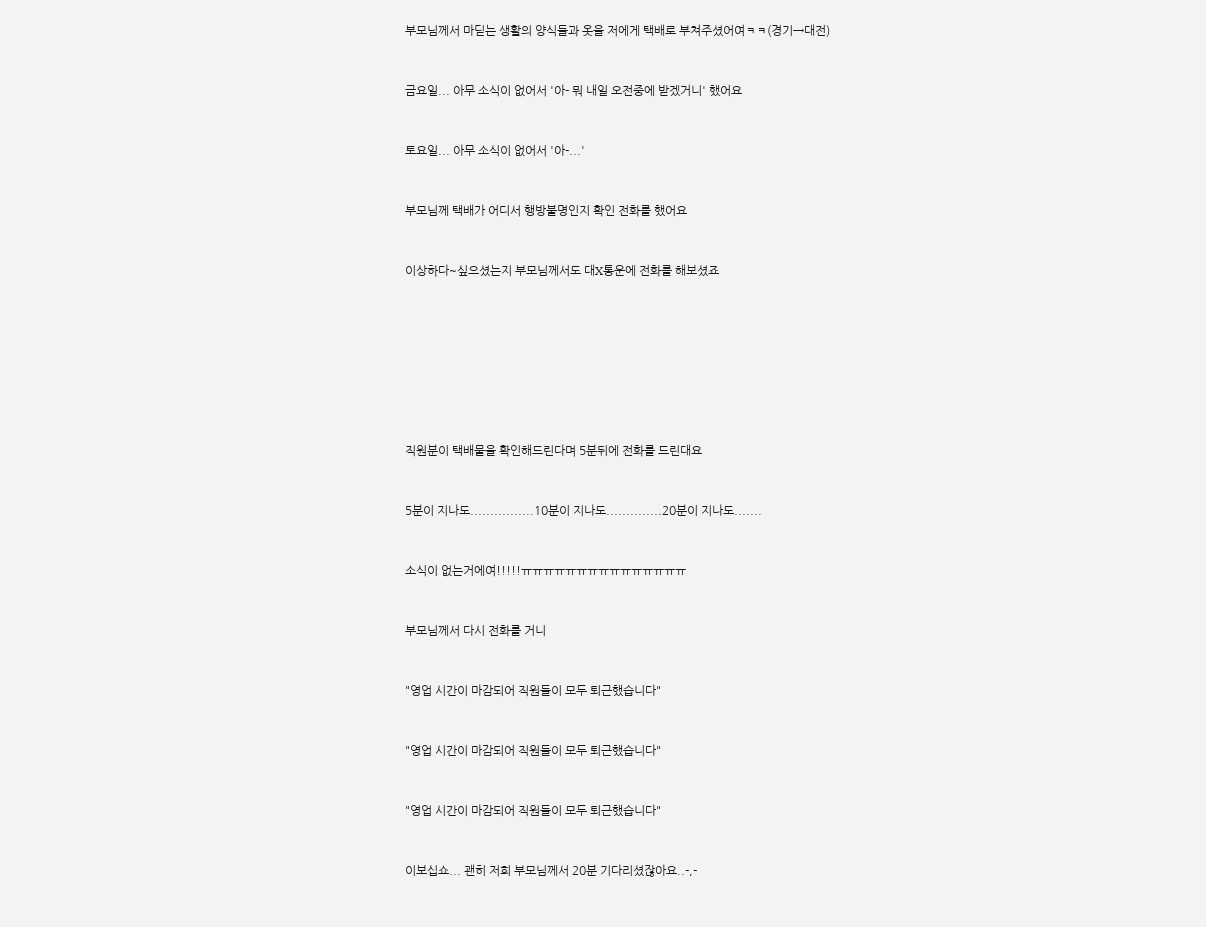부모님께서 마딛는 생활의 양식들과 옷을 저에게 택배로 부쳐주셨어여ㅋㅋ(경기→대전)



금요일... 아무 소식이 없어서 '아- 뭐 내일 오전중에 받겠거니' 했어요



토요일... 아무 소식이 없어서 '아-...'



부모님께 택배가 어디서 행방불명인지 확인 전화를 했어요



이상하다~싶으셨는지 부모님께서도 대X통운에 전화를 해보셨죠











직원분이 택배물을 확인해드린다며 5분뒤에 전화를 드린대요



5분이 지나도................10분이 지나도..............20분이 지나도.......



소식이 없는거에여!!!!!ㅠㅠㅠㅠㅠㅠㅠㅠㅠㅠㅠㅠㅠㅠㅠ



부모님께서 다시 전화를 거니



"영업 시간이 마감되어 직원들이 모두 퇴근했습니다"



"영업 시간이 마감되어 직원들이 모두 퇴근했습니다"



"영업 시간이 마감되어 직원들이 모두 퇴근했습니다"



이보십쇼... 괜히 저희 부모님께서 20분 기다리셨잖아요..-,-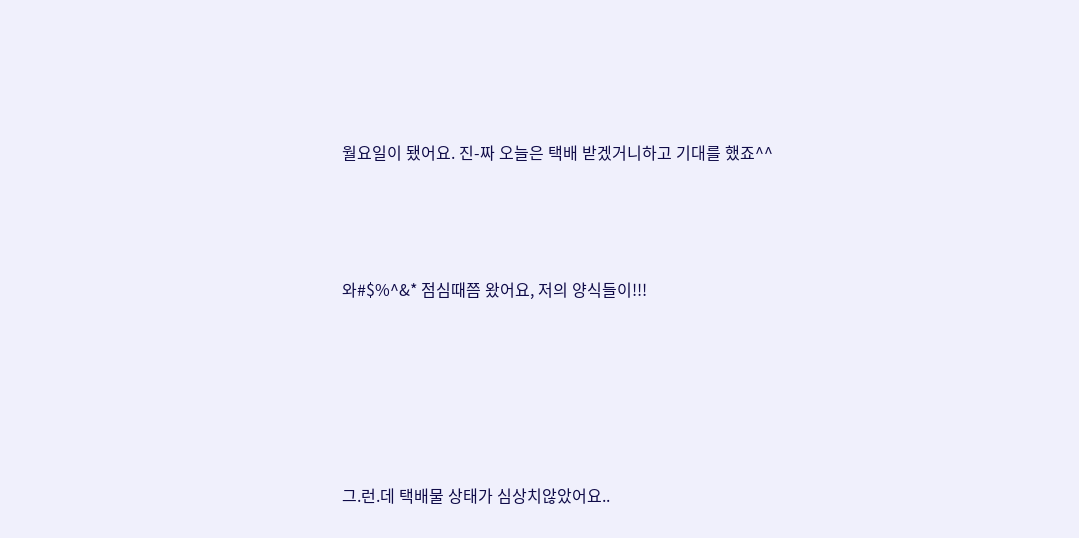월요일이 됐어요. 진-짜 오늘은 택배 받겠거니하고 기대를 했죠^^



와#$%^&* 점심때쯤 왔어요, 저의 양식들이!!!





그.런.데 택배물 상태가 심상치않았어요..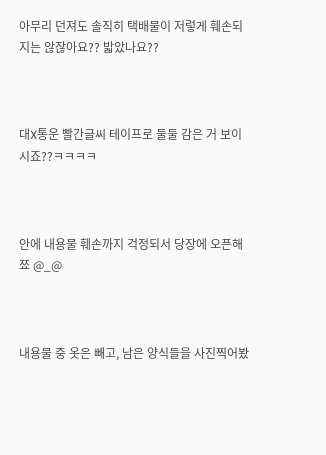아무리 던져도 솔직히 택배물이 저렇게 훼손되지는 않잖아요?? 밟았나요??



대X통운 빨간글씨 테이프로 둘둘 감은 거 보이시죠??ㅋㅋㅋㅋ



안에 내용물 훼손까지 걱정되서 당장에 오픈해쬬 @_@



내용물 중 옷은 빼고, 남은 양식들을 사진찍어봤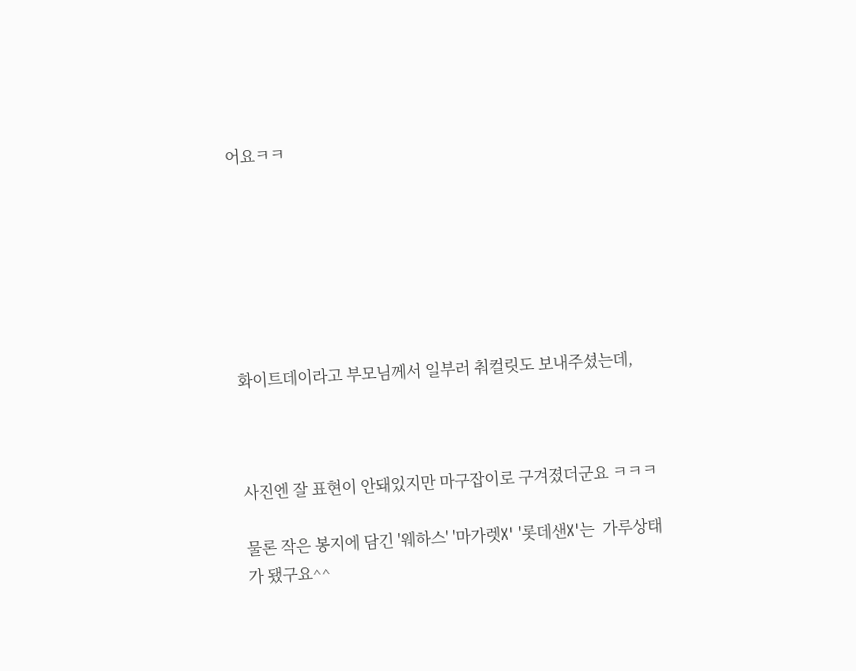어요ㅋㅋ







화이트데이라고 부모님께서 일부러 춰컬릿도 보내주셨는데,



사진엔 잘 표현이 안돼있지만 마구잡이로 구겨졌더군요 ㅋㅋㅋ

물론 작은 봉지에 담긴 '웨하스' '마가렛X' '롯데샌X'는  가루상태가 됐구요^^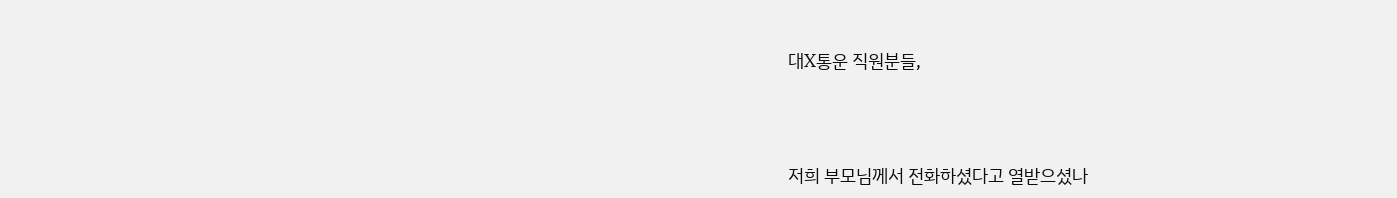대X통운 직원분들,



저희 부모님께서 전화하셨다고 열받으셨나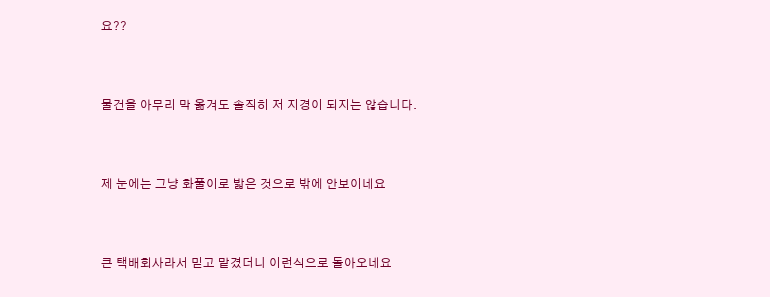요??



물건을 아무리 막 옮겨도 솔직히 저 지경이 되지는 않습니다.



제 눈에는 그냥 화풀이로 밟은 것으로 밖에 안보이네요



큰 택배회사라서 믿고 맡겼더니 이런식으로 돌아오네요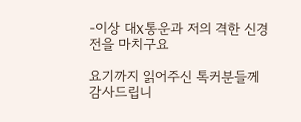-이상 대X통운과 저의 격한 신경전을 마치구요

요기까지 읽어주신 톡커분들께 감사드립니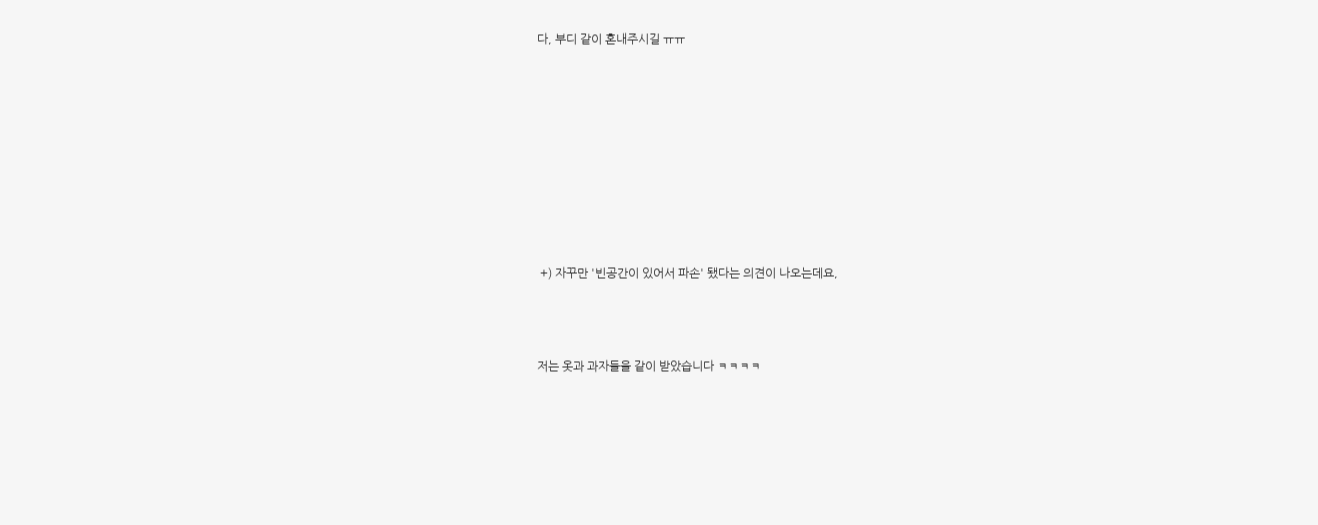다, 부디 같이 혼내주시길 ㅠㅠ









 +) 자꾸만 '빈공간이 있어서 파손' 됐다는 의견이 나오는데요,



저는 옷과 과자들을 같이 받았습니다 ㅋㅋㅋㅋ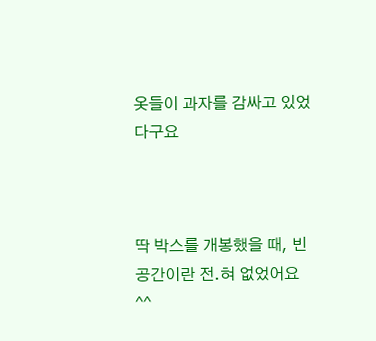옷들이 과자를 감싸고 있었다구요



딱 박스를 개봉했을 때, 빈공간이란 전.혀 없었어요 ^^